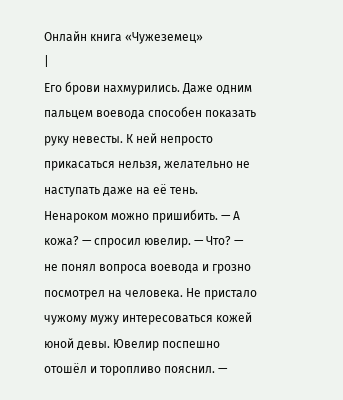Онлайн книга «Чужеземец»
|
Его брови нахмурились. Даже одним пальцем воевода способен показать руку невесты. К ней непросто прикасаться нельзя, желательно не наступать даже на её тень. Ненароком можно пришибить. — А кожа? — спросил ювелир. — Что? — не понял вопроса воевода и грозно посмотрел на человека. Не пристало чужому мужу интересоваться кожей юной девы. Ювелир поспешно отошёл и торопливо пояснил. —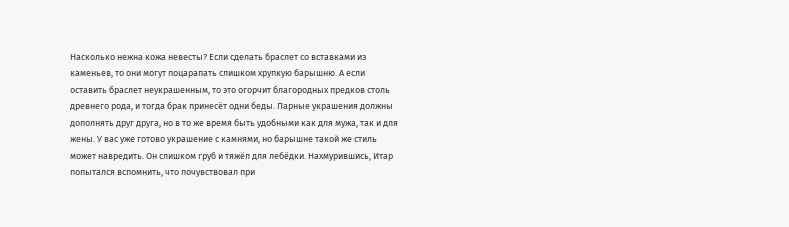Насколько нежна кожа невесты? Если сделать браслет со вставками из каменьев, то они могут поцарапать слишком хрупкую барышню. А если оставить браслет неукрашенным, то это огорчит благородных предков столь древнего рода, и тогда брак принесёт одни беды. Парные украшения должны дополнять друг друга, но в то же время быть удобными как для мужа, так и для жены. У вас уже готово украшение с камнями, но барышне такой же стиль может навредить. Он слишком груб и тяжёл для лебёдки. Нахмурившись, Итар попытался вспомнить, что почувствовал при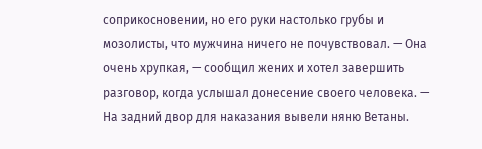соприкосновении, но его руки настолько грубы и мозолисты, что мужчина ничего не почувствовал. — Она очень хрупкая, — сообщил жених и хотел завершить разговор, когда услышал донесение своего человека. — На задний двор для наказания вывели няню Ветаны.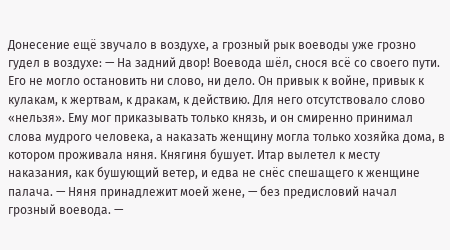Донесение ещё звучало в воздухе, а грозный рык воеводы уже грозно гудел в воздухе: — На задний двор! Воевода шёл, снося всё со своего пути. Его не могло остановить ни слово, ни дело. Он привык к войне, привык к кулакам, к жертвам, к дракам, к действию. Для него отсутствовало слово «нельзя». Ему мог приказывать только князь, и он смиренно принимал слова мудрого человека, а наказать женщину могла только хозяйка дома, в котором проживала няня. Княгиня бушует. Итар вылетел к месту наказания, как бушующий ветер, и едва не снёс спешащего к женщине палача. — Няня принадлежит моей жене, — без предисловий начал грозный воевода. —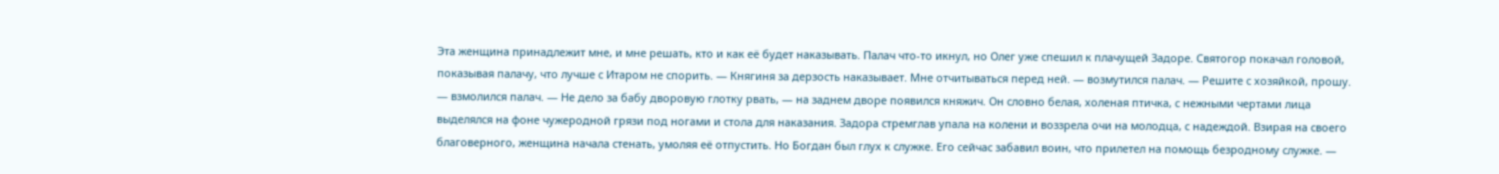Эта женщина принадлежит мне, и мне решать, кто и как её будет наказывать. Палач что-то икнул, но Олег уже спешил к плачущей Задоре. Святогор покачал головой, показывая палачу, что лучше с Итаром не спорить. — Княгиня за дерзость наказывает. Мне отчитываться перед ней. — возмутился палач. — Решите с хозяйкой, прошу. — взмолился палач. — Не дело за бабу дворовую глотку рвать, — на заднем дворе появился княжич. Он словно белая, холеная птичка, с нежными чертами лица выделялся на фоне чужеродной грязи под ногами и стола для наказания. Задора стремглав упала на колени и воззрела очи на молодца, с надеждой. Взирая на своего благоверного, женщина начала стенать, умоляя её отпустить. Но Богдан был глух к служке. Его сейчас забавил воин, что прилетел на помощь безродному служке. —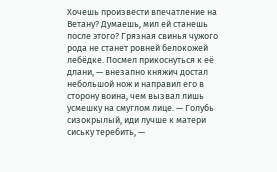Хочешь произвести впечатление на Ветану? Думаешь, мил ей станешь после этого? Грязная свинья чужого рода не станет ровней белокожей лебёдке. Посмел прикоснуться к её длани, — внезапно княжич достал небольшой нож и направил его в сторону воина, чем вызвал лишь усмешку на смуглом лице. — Голубь сизокрылый, иди лучше к матери сиську теребить, —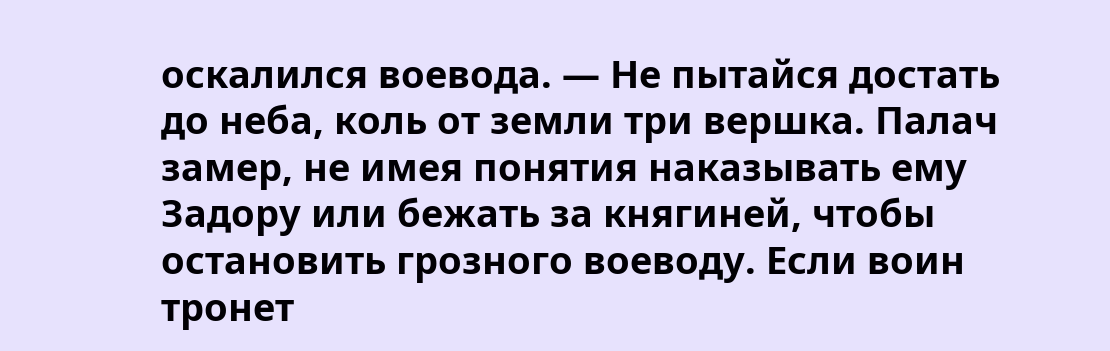оскалился воевода. — Не пытайся достать до неба, коль от земли три вершка. Палач замер, не имея понятия наказывать ему Задору или бежать за княгиней, чтобы остановить грозного воеводу. Если воин тронет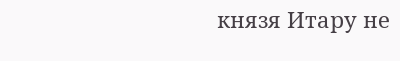князя Итару не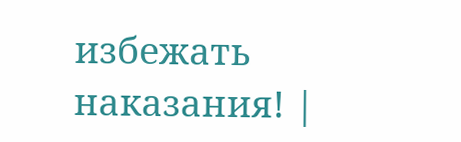избежать наказания! |